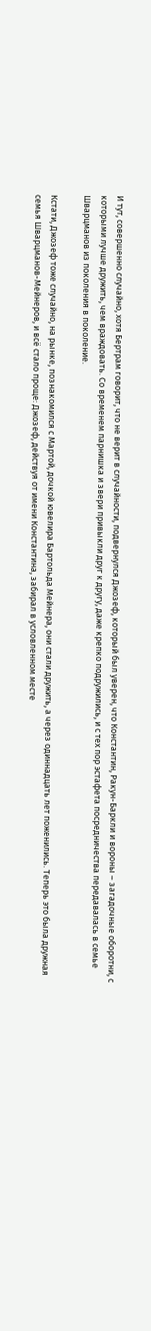И тут, совершенно случайно, хотя Бертрам говорит, что не верит в случайности, подвернулся Джозеф, который был уверен, что Константин, Ракун-Баркли и вороны – загадочные оборотни, с которыми лучше дружить, чем враждовать. Со временем парнишка и звери привыкли друг к другу, даже крепко подружились, и с тех пор эстафета посредничества передавалась в семье Шварцманов из поколения в поколение.

Кстати, Джозеф тоже случайно, на рынке, познакомился с Мартой, дочкой ювелира Бартольда Мейнера, они стали дружить, а через одиннадцать лет поженились. Теперь это была дружная семья Шварцманов-Мейнеров, и всё стало проще: Джозеф, действуя от имени Константина, забирал в условленном месте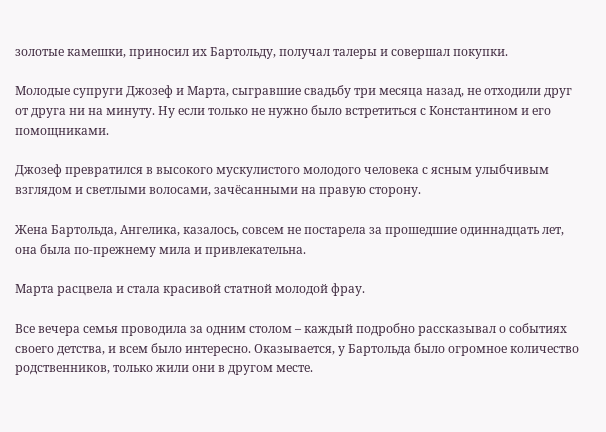золотые камешки, приносил их Бартольду, получал талеры и совершал покупки.

Молодые супруги Джозеф и Марта, сыгравшие свадьбу три месяца назад, не отходили друг от друга ни на минуту. Ну если только не нужно было встретиться с Константином и его помощниками.

Джозеф превратился в высокого мускулистого молодого человека с ясным улыбчивым взглядом и светлыми волосами, зачёсанными на правую сторону.

Жена Бартольда, Ангелика, казалось, совсем не постарела за прошедшие одиннадцать лет, она была по-прежнему мила и привлекательна.

Марта расцвела и стала красивой статной молодой фрау.

Все вечера семья проводила за одним столом – каждый подробно рассказывал о событиях своего детства, и всем было интересно. Оказывается, у Бартольда было огромное количество родственников, только жили они в другом месте.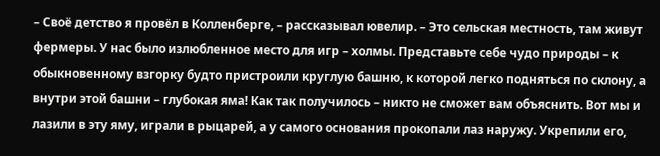– Своё детство я провёл в Колленберге, – рассказывал ювелир. – Это сельская местность, там живут фермеры. У нас было излюбленное место для игр – холмы. Представьте себе чудо природы – к обыкновенному взгорку будто пристроили круглую башню, к которой легко подняться по склону, а внутри этой башни – глубокая яма! Как так получилось – никто не сможет вам объяснить. Вот мы и лазили в эту яму, играли в рыцарей, а у самого основания прокопали лаз наружу. Укрепили его,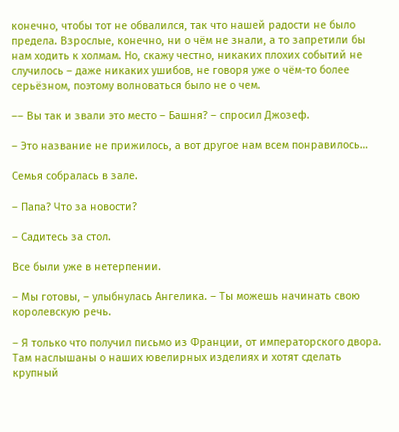конечно, чтобы тот не обвалился, так что нашей радости не было предела. Взрослые, конечно, ни о чём не знали, а то запретили бы нам ходить к холмам. Но, скажу честно, никаких плохих событий не случилось – даже никаких ушибов, не говоря уже о чём-то более серьёзном, поэтому волноваться было не о чем.

–– Вы так и звали это место – Башня? – спросил Джозеф.

– Это название не прижилось, а вот другое нам всем понравилось…

Семья собралась в зале.

– Папа? Что за новости?

– Садитесь за стол.

Все были уже в нетерпении.

– Мы готовы, – улыбнулась Ангелика. – Ты можешь начинать свою королевскую речь.

– Я только что получил письмо из Франции, от императорского двора. Там наслышаны о наших ювелирных изделиях и хотят сделать крупный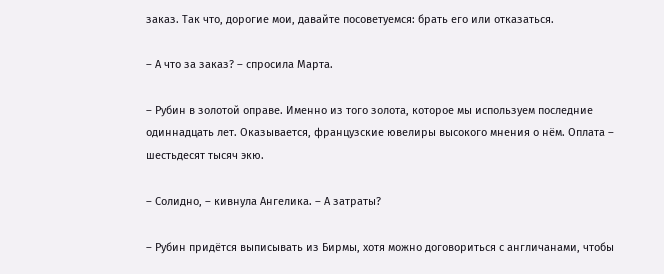заказ. Так что, дорогие мои, давайте посоветуемся: брать его или отказаться.

– А что за заказ? – спросила Марта.

– Рубин в золотой оправе. Именно из того золота, которое мы используем последние одиннадцать лет. Оказывается, французские ювелиры высокого мнения о нём. Оплата – шестьдесят тысяч экю.

– Солидно, – кивнула Ангелика. – А затраты?

– Рубин придётся выписывать из Бирмы, хотя можно договориться с англичанами, чтобы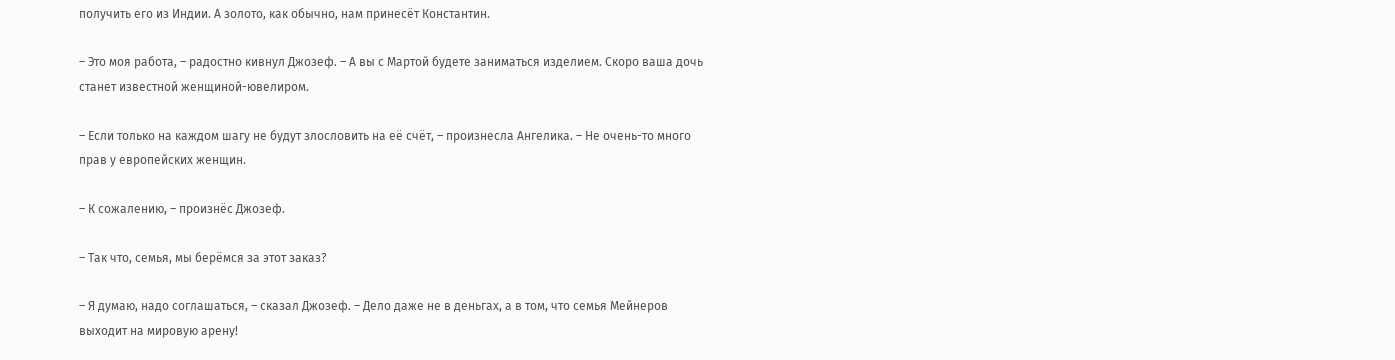получить его из Индии. А золото, как обычно, нам принесёт Константин.

– Это моя работа, – радостно кивнул Джозеф. – А вы с Мартой будете заниматься изделием. Скоро ваша дочь станет известной женщиной-ювелиром.

– Если только на каждом шагу не будут злословить на её счёт, – произнесла Ангелика. – Не очень-то много прав у европейских женщин.

– К сожалению, – произнёс Джозеф.

– Так что, семья, мы берёмся за этот заказ?

– Я думаю, надо соглашаться, – сказал Джозеф. – Дело даже не в деньгах, а в том, что семья Мейнеров выходит на мировую арену!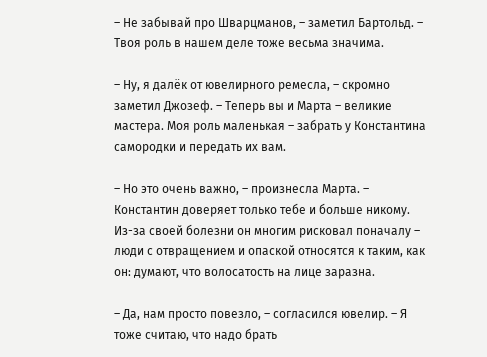– Не забывай про Шварцманов, – заметил Бартольд. – Твоя роль в нашем деле тоже весьма значима.

– Ну, я далёк от ювелирного ремесла, – скромно заметил Джозеф. – Теперь вы и Марта – великие мастера. Моя роль маленькая – забрать у Константина самородки и передать их вам.

– Но это очень важно, – произнесла Марта. – Константин доверяет только тебе и больше никому. Из-за своей болезни он многим рисковал поначалу – люди с отвращением и опаской относятся к таким, как он: думают, что волосатость на лице заразна.

– Да, нам просто повезло, – согласился ювелир. – Я тоже считаю, что надо брать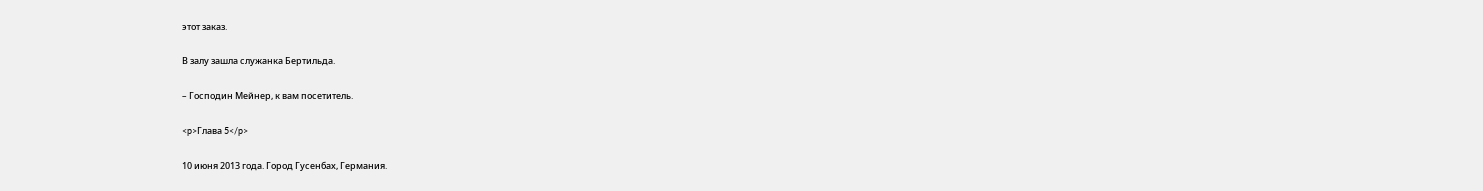этот заказ.

В залу зашла служанка Бертильда.

– Господин Мейнер, к вам посетитель.

<p>Глава 5</p>

10 июня 2013 года. Город Гусенбах, Германия.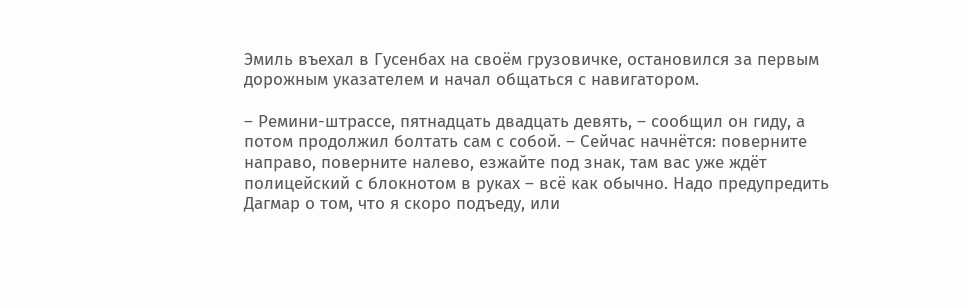Эмиль въехал в Гусенбах на своём грузовичке, остановился за первым дорожным указателем и начал общаться с навигатором.

– Ремини-штрассе, пятнадцать двадцать девять, – сообщил он гиду, а потом продолжил болтать сам с собой. – Сейчас начнётся: поверните направо, поверните налево, езжайте под знак, там вас уже ждёт полицейский с блокнотом в руках – всё как обычно. Надо предупредить Дагмар о том, что я скоро подъеду, или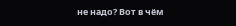не надо? Вот в чём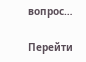вопрос…

Перейти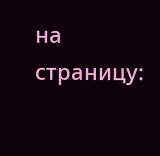на страницу: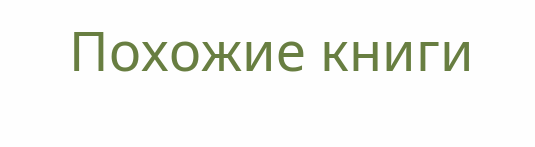Похожие книги